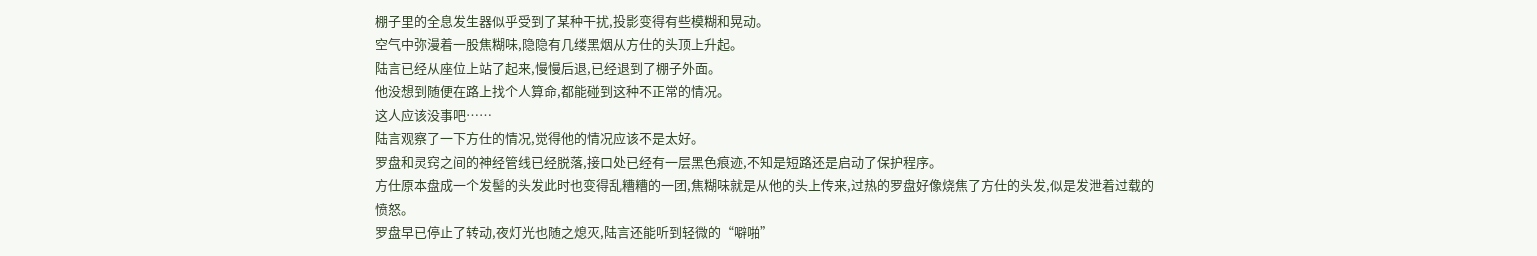棚子里的全息发生器似乎受到了某种干扰,投影变得有些模糊和晃动。
空气中弥漫着一股焦糊味,隐隐有几缕黑烟从方仕的头顶上升起。
陆言已经从座位上站了起来,慢慢后退,已经退到了棚子外面。
他没想到随便在路上找个人算命,都能碰到这种不正常的情况。
这人应该没事吧……
陆言观察了一下方仕的情况,觉得他的情况应该不是太好。
罗盘和灵窍之间的神经管线已经脱落,接口处已经有一层黑色痕迹,不知是短路还是启动了保护程序。
方仕原本盘成一个发髻的头发此时也变得乱糟糟的一团,焦糊味就是从他的头上传来,过热的罗盘好像烧焦了方仕的头发,似是发泄着过载的愤怒。
罗盘早已停止了转动,夜灯光也随之熄灭,陆言还能听到轻微的“噼啪”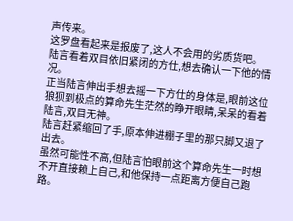声传来。
这罗盘看起来是报废了,这人不会用的劣质货吧。
陆言看着双目依旧紧闭的方仕,想去确认一下他的情况。
正当陆言伸出手想去摇一下方仕的身体是,眼前这位狼狈到极点的算命先生茫然的睁开眼睛,呆呆的看着陆言,双目无神。
陆言赶紧缩回了手,原本伸进棚子里的那只脚又退了出去。
虽然可能性不高,但陆言怕眼前这个算命先生一时想不开直接赖上自己,和他保持一点距离方便自己跑路。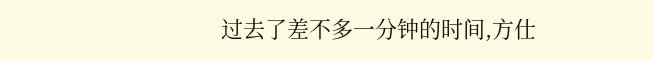过去了差不多一分钟的时间,方仕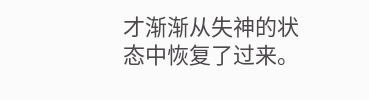才渐渐从失神的状态中恢复了过来。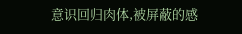意识回归肉体,被屏蔽的感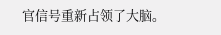官信号重新占领了大脑。